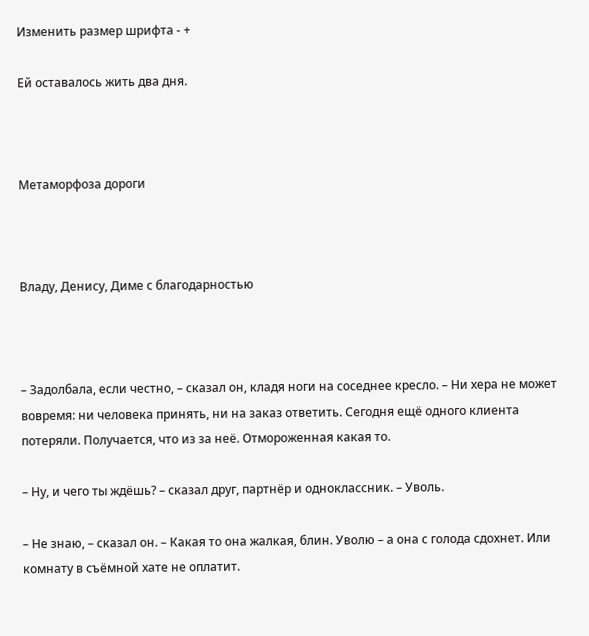Изменить размер шрифта - +

Ей оставалось жить два дня.



Метаморфоза дороги



Владу, Денису, Диме с благодарностью



– Задолбала, если честно, – сказал он, кладя ноги на соседнее кресло. – Ни хера не может вовремя: ни человека принять, ни на заказ ответить. Сегодня ещё одного клиента потеряли. Получается, что из за неё. Отмороженная какая то.

– Ну, и чего ты ждёшь? – сказал друг, партнёр и одноклассник. – Уволь.

– Не знаю, – сказал он. – Какая то она жалкая, блин. Уволю – а она с голода сдохнет. Или комнату в съёмной хате не оплатит.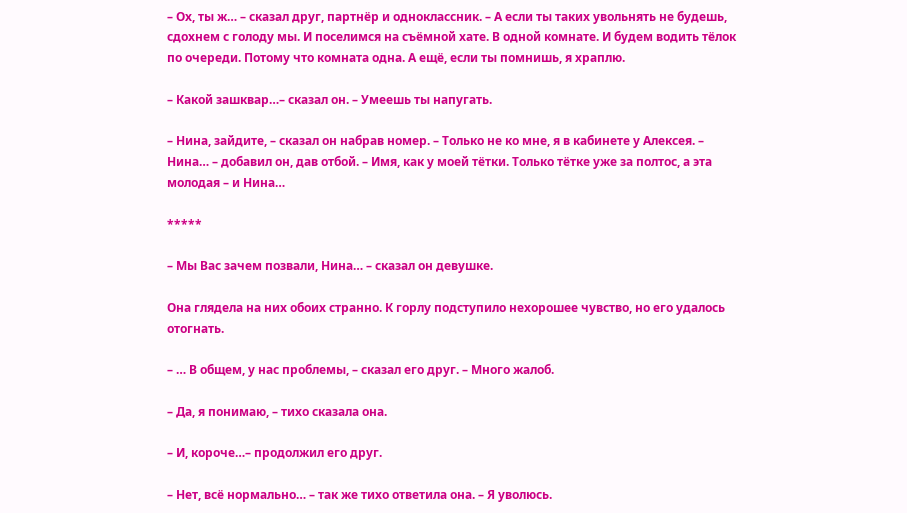– Ох, ты ж… – сказал друг, партнёр и одноклассник. – А если ты таких увольнять не будешь, сдохнем с голоду мы. И поселимся на съёмной хате. В одной комнате. И будем водить тёлок по очереди. Потому что комната одна. А ещё, если ты помнишь, я храплю.

– Какой зашквар…– сказал он. – Умеешь ты напугать.

– Нина, зайдите, – сказал он набрав номер. – Только не ко мне, я в кабинете у Алексея. – Нина… – добавил он, дав отбой. – Имя, как у моей тётки. Только тётке уже за полтос, а эта молодая – и Нина…

*****

– Мы Вас зачем позвали, Нина… – сказал он девушке.

Она глядела на них обоих странно. К горлу подступило нехорошее чувство, но его удалось отогнать.

– … В общем, у нас проблемы, – сказал его друг. – Много жалоб.

– Да, я понимаю, – тихо сказала она.

– И, короче…– продолжил его друг.

– Нет, всё нормально… – так же тихо ответила она. – Я уволюсь.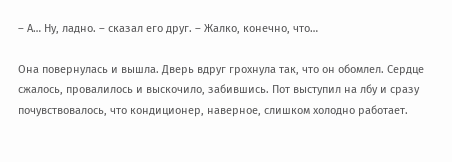– А… Ну, ладно. – сказал его друг. – Жалко, конечно, что…

Она повернулась и вышла. Дверь вдруг грохнула так, что он обомлел. Сердце сжалось, провалилось и выскочило, забившись. Пот выступил на лбу и сразу почувствовалось, что кондиционер, наверное, слишком холодно работает.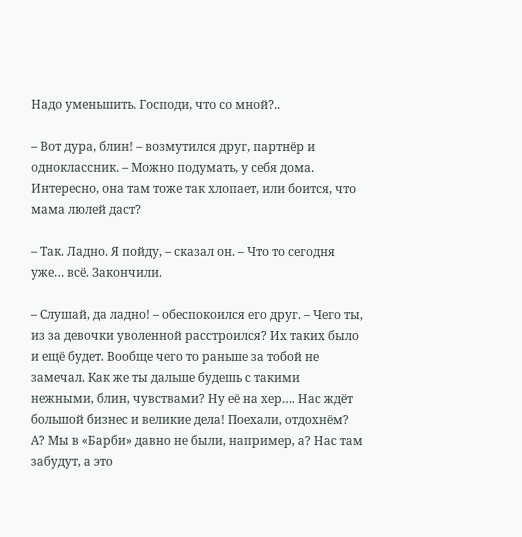Надо уменьшить. Господи, что со мной?..

– Вот дура, блин! – возмутился друг, партнёр и одноклассник. – Можно подумать, у себя дома. Интересно, она там тоже так хлопает, или боится, что мама люлей даст?

– Так. Ладно. Я пойду, – сказал он. – Что то сегодня уже… всё. Закончили.

– Слушай, да ладно! – обеспокоился его друг. – Чего ты, из за девочки уволенной расстроился? Их таких было и ещё будет. Вообще чего то раньше за тобой не замечал. Как же ты дальше будешь с такими нежными, блин, чувствами? Ну её на хер…. Нас ждёт большой бизнес и великие дела! Поехали, отдохнём? А? Мы в «Барби» давно не были, например, а? Нас там забудут, а это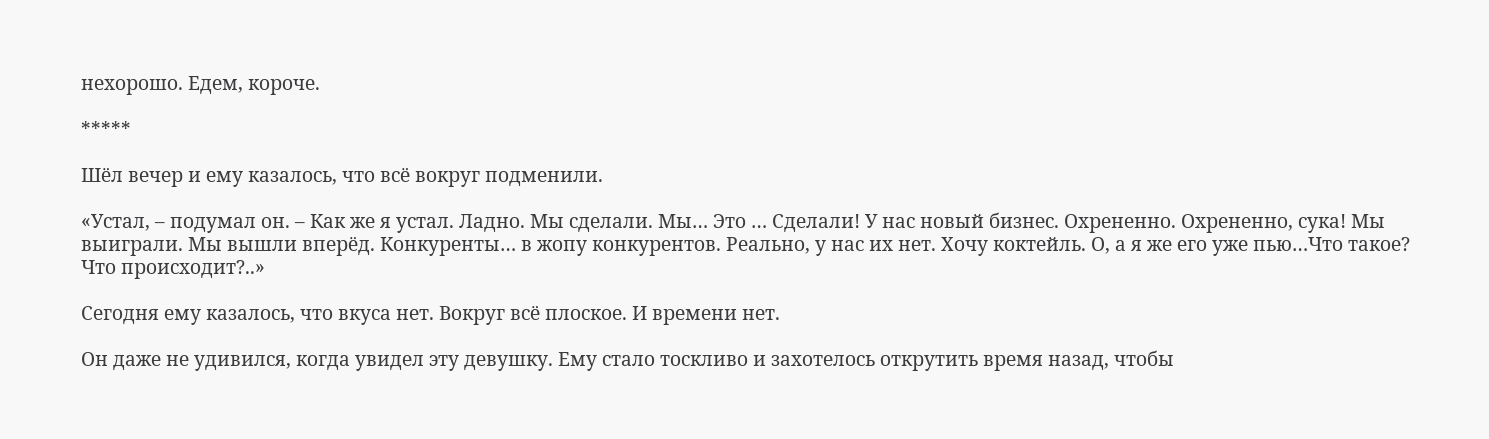нехорошо. Едем, короче.

*****

Шёл вечер и ему казалось, что всё вокруг подменили.

«Устал, – подумал он. – Как же я устал. Ладно. Мы сделали. Мы… Это … Сделали! У нас новый бизнес. Охрененно. Охрененно, сука! Мы выиграли. Мы вышли вперёд. Конкуренты… в жопу конкурентов. Реально, у нас их нет. Хочу коктейль. О, а я же его уже пью…Что такое? Что происходит?..»

Сегодня ему казалось, что вкуса нет. Вокруг всё плоское. И времени нет.

Он даже не удивился, когда увидел эту девушку. Ему стало тоскливо и захотелось открутить время назад, чтобы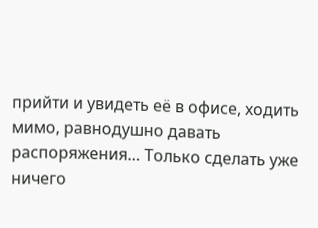прийти и увидеть её в офисе, ходить мимо, равнодушно давать распоряжения… Только сделать уже ничего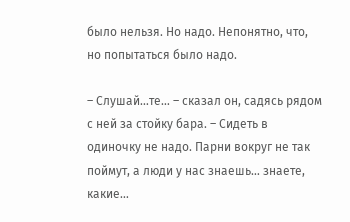было нельзя. Но надо. Непонятно, что, но попытаться было надо.

– Слушай…те… – сказал он, садясь рядом с ней за стойку бара. – Сидеть в одиночку не надо. Парни вокруг не так поймут, а люди у нас знаешь… знаете, какие…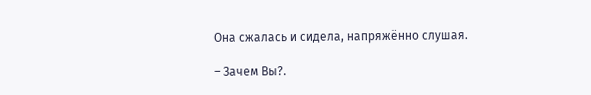Она сжалась и сидела, напряжённо слушая.

– Зачем Вы?.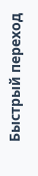Быстрый переход